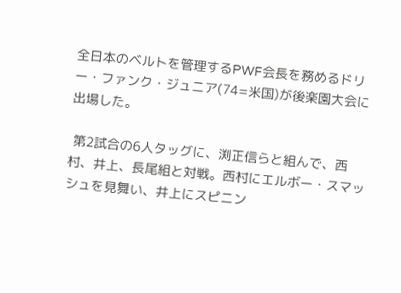全日本のベルトを管理するPWF会長を務めるドリー・ファンク・ジュニア(74=米国)が後楽園大会に出場した。

 第2試合の6人タッグに、渕正信らと組んで、西村、井上、長尾組と対戦。西村にエルボー・スマッシュを見舞い、井上にスピニン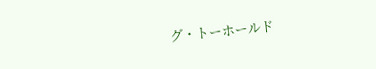グ・トーホールド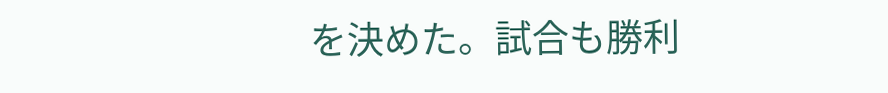を決めた。試合も勝利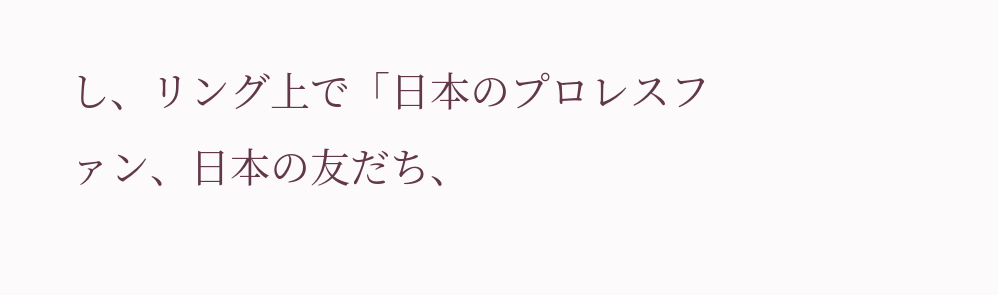し、リング上で「日本のプロレスファン、日本の友だち、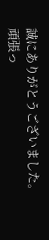誠にありがとうございました。頑張っ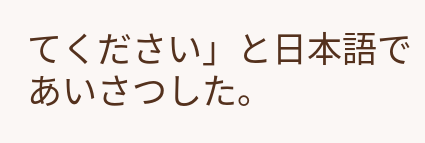てください」と日本語であいさつした。